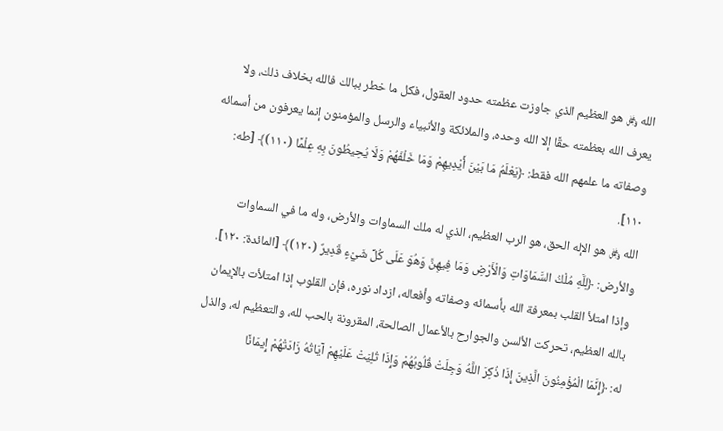الله ﷿ هو العظيم الذي جاوزت عظمته حدود العقول، فكل ما خطر ببالك فالله بخلاف ذلك، ولا يعرف الله بعظمته حقًا إلا الله وحده، والملائكة والأنبياء والرسل والمؤمنون إنما يعرفون من أسمائه وصفاته ما علمهم الله فقط: ﴿يَعْلَمُ مَا بَيْنَ أَيْدِيهِمْ وَمَا خَلْفَهُمْ وَلَا يُحِيطُونَ بِهِ عِلْمًا (١١٠)﴾ [طه: ١١٠].
الله ﷿ هو الإله الحق، هو الرب العظيم، الذي له ملك السماوات والأرض، وله ما في السماوات والأرض: ﴿لِلَّهِ مُلْكُ السَّمَاوَاتِ وَالْأَرْضِ وَمَا فِيهِنَّ وَهُوَ عَلَى كُلِّ شَيْءٍ قَدِيرٌ (١٢٠)﴾ [المائدة: ١٢٠].
وإذا امتلأ القلب بمعرفة الله بأسمائه وصفاته وأفعاله، ازداد نوره، فإن القلوب إذا امتلأت بالإيمان بالله العظيم، تحركت الألسن والجوارح بالأعمال الصالحة، المقرونة بالحب لله، والتعظيم له، والذل له: ﴿إِنَّمَا الْمُؤْمِنُونَ الَّذِينَ إِذَا ذُكِرَ اللَّهُ وَجِلَتْ قُلُوبُهُمْ وَإِذَا تُلِيَتْ عَلَيْهِمْ آيَاتُهُ زَادَتْهُمْ إِيمَانًا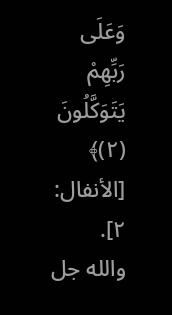وَعَلَى رَبِّهِمْ يَتَوَكَّلُونَ (٢)﴾ [الأنفال: ٢].
والله جل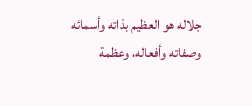جلاله هو العظيم بذاته وأسمائه وصفاته وأفعاله، وعظمة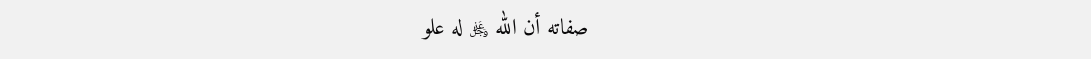صفاته أن الله ﷿ له علو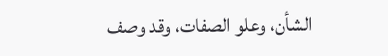الشأن، وعلو الصفات، وقد وصف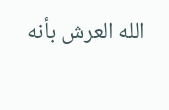الله العرش بأنه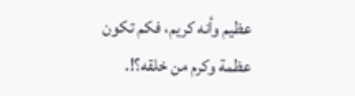عظيم وأنه كريم، فكم تكون عظمة وكرم من خلقه؟!.